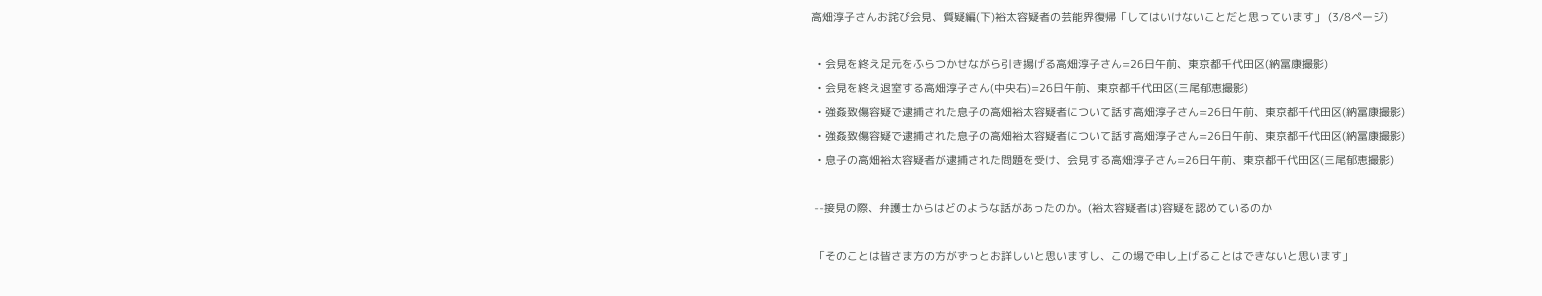高畑淳子さんお詫び会見、質疑編(下)裕太容疑者の芸能界復帰「してはいけないことだと思っています」 (3/8ページ)

  • 会見を終え足元をふらつかせながら引き揚げる高畑淳子さん=26日午前、東京都千代田区(納冨康撮影)
  • 会見を終え退室する高畑淳子さん(中央右)=26日午前、東京都千代田区(三尾郁恵撮影)
  • 強姦致傷容疑で逮捕された息子の高畑裕太容疑者について話す高畑淳子さん=26日午前、東京都千代田区(納冨康撮影)
  • 強姦致傷容疑で逮捕された息子の高畑裕太容疑者について話す高畑淳子さん=26日午前、東京都千代田区(納冨康撮影)
  • 息子の高畑裕太容疑者が逮捕された問題を受け、会見する高畑淳子さん=26日午前、東京都千代田区(三尾郁恵撮影)

 --接見の際、弁護士からはどのような話があったのか。(裕太容疑者は)容疑を認めているのか

 「そのことは皆さま方の方がずっとお詳しいと思いますし、この場で申し上げることはできないと思います」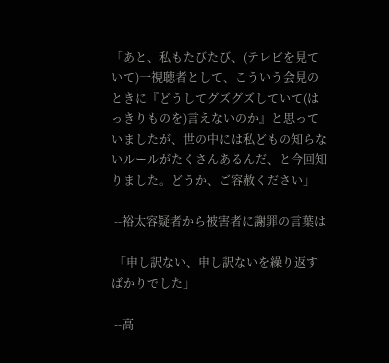「あと、私もたびたび、(テレビを見ていて)一視聴者として、こういう会見のときに『どうしてグズグズしていて(はっきりものを)言えないのか』と思っていましたが、世の中には私どもの知らないルールがたくさんあるんだ、と今回知りました。どうか、ご容赦ください」

 --裕太容疑者から被害者に謝罪の言葉は

 「申し訳ない、申し訳ないを繰り返すばかりでした」

 --高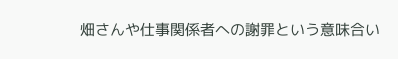畑さんや仕事関係者への謝罪という意味合い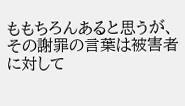ももちろんあると思うが、その謝罪の言葉は被害者に対して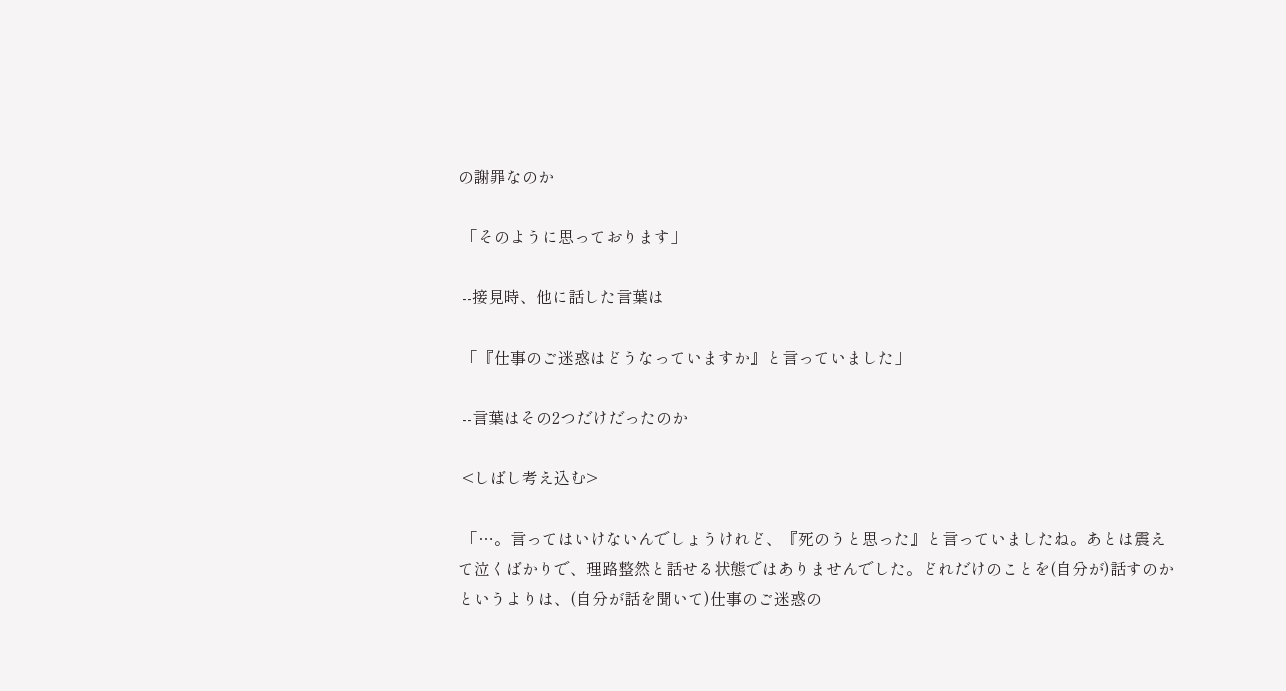の謝罪なのか

 「そのように思っております」

 --接見時、他に話した言葉は

 「『仕事のご迷惑はどうなっていますか』と言っていました」

 --言葉はその2つだけだったのか

 <しばし考え込む>

 「…。言ってはいけないんでしょうけれど、『死のうと思った』と言っていましたね。あとは震えて泣くばかりで、理路整然と話せる状態ではありませんでした。どれだけのことを(自分が)話すのかというよりは、(自分が話を聞いて)仕事のご迷惑の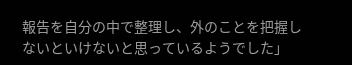報告を自分の中で整理し、外のことを把握しないといけないと思っているようでした」